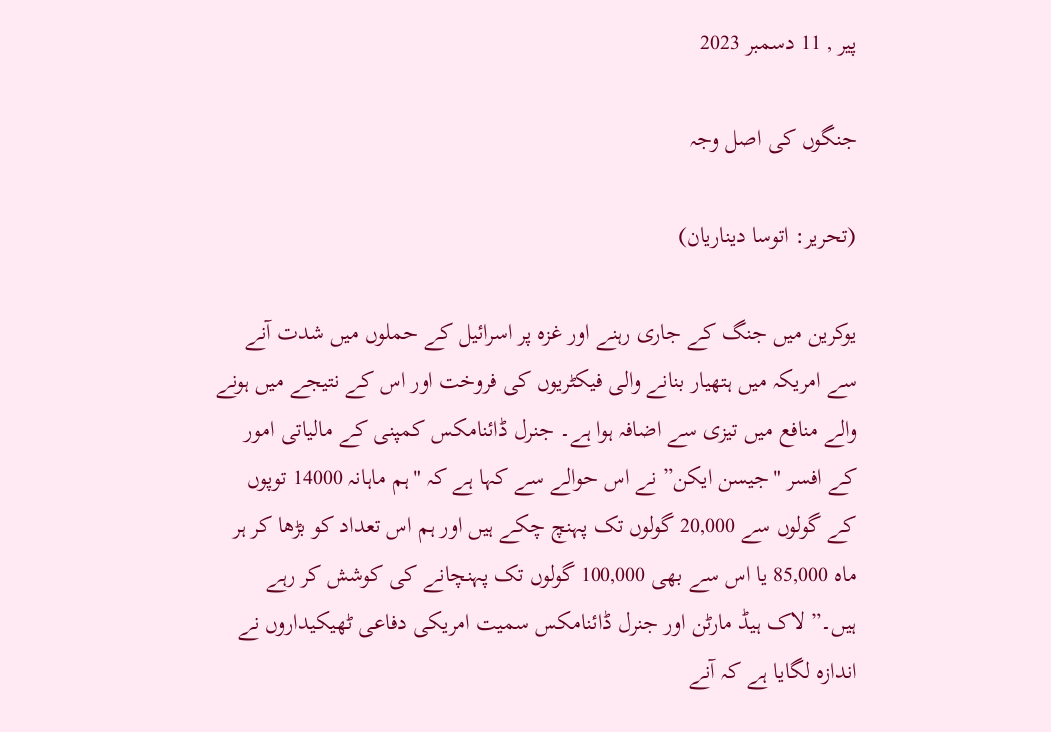پیر , 11 دسمبر 2023

جنگوں کی اصل وجہ

(تحریر: اتوسا دیناریان)

یوکرین میں جنگ کے جاری رہنے اور غزہ پر اسرائیل کے حملوں میں شدت آنے سے امریکہ میں ہتھیار بنانے والی فیکٹریوں کی فروخت اور اس کے نتیجے میں ہونے والے منافع میں تیزی سے اضافہ ہوا ہے۔ جنرل ڈائنامکس کمپنی کے مالیاتی امور کے افسر "جیسن ایکن” نے اس حوالے سے کہا ہے کہ "ہم ماہانہ 14000 توپوں کے گولوں سے 20,000 گولوں تک پہنچ چکے ہیں اور ہم اس تعداد کو بڑھا کر ہر ماہ 85,000 یا اس سے بھی 100,000 گولوں تک پہنچانے کی کوشش کر رہے ہیں۔” لاک ہیڈ مارٹن اور جنرل ڈائنامکس سمیت امریکی دفاعی ٹھیکیداروں نے اندازہ لگایا ہے کہ آنے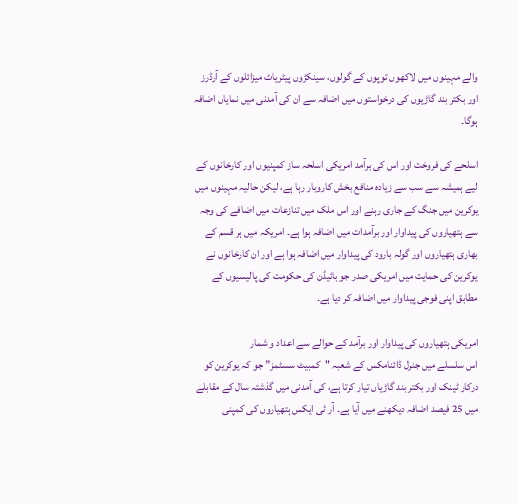والے مہینوں میں لاکھوں توپوں کے گولوں، سینکڑوں پیٹریاٹ میزائلوں کے آرڈرز اور بکتر بند گاڑیوں کی درخواستوں میں اضافہ سے ان کی آمدنی میں نمایاں اضافہ ہوگا۔

اسلحے کی فروخت اور اس کی برآمد امریکی اسلحہ ساز کمپنیوں اور کارخانوں کے لیے ہمیشہ سے سب سے زیادہ منافع بخش کاروبار رہا ہے، لیکن حالیہ مہینوں میں یوکرین میں جنگ کے جاری رہنے اور اس ملک میں تنازعات میں اضافے کی وجہ سے ہتھیاروں کی پیداوار اور برآمدات میں اضافہ ہوا ہے۔ امریکہ میں ہر قسم کے بھاری ہتھیاروں اور گولہ بارود کی پیداوار میں اضافہ ہوا ہے اور ان کارخانوں نے یوکرین کی حمایت میں امریکی صدر جو بائیڈن کی حکومت کی پالیسیوں کے مطابق اپنی فوجی پیداوار میں اضافہ کر دیا ہے۔

امریکی ہتھیاروں کی پیداوار اور برآمد کے حوالے سے اعداد و شمار
اس سلسلے میں جنرل ڈائنامکس کے شعبہ "کمبیٹ سسٹمز” جو کہ یوکرین کو درکار ٹینک اور بکتر بند گاڑیاں تیار کرتا ہے، کی آمدنی میں گذشتہ سال کے مقابلے میں 25 فیصد اضافہ دیکھنے میں آیا ہے۔ آر ٹی ایکس ہتھیاروں کی کمپنی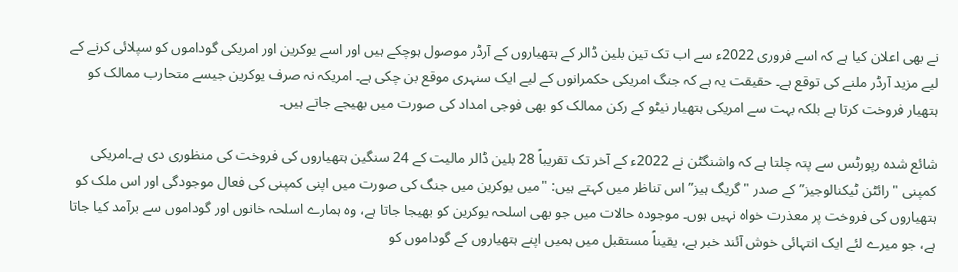نے بھی اعلان کیا ہے کہ اسے فروری 2022ء سے اب تک تین بلین ڈالر کے ہتھیاروں کے آرڈر موصول ہوچکے ہیں اور اسے یوکرین اور امریکی گوداموں کو سپلائی کرنے کے لیے مزید آرڈر ملنے کی توقع ہے۔ حقیقت یہ ہے کہ جنگ امریکی حکمرانوں کے لیے ایک سنہری موقع بن چکی ہے۔ امریکہ نہ صرف یوکرین جیسے متحارب ممالک کو ہتھیار فروخت کرتا ہے بلکہ بہت سے امریکی ہتھیار نیٹو کے رکن ممالک کو بھی فوجی امداد کی صورت میں بھیجے جاتے ہیں۔

شائع شدہ رپورٹس سے پتہ چلتا ہے کہ واشنگٹن نے 2022ء کے آخر تک تقریباً 28 بلین ڈالر مالیت کے 24 سنگین ہتھیاروں کی فروخت کی منظوری دی ہے۔امریکی کمپنی "رائٹن ٹیکنالوجیز” کے صدر "گریگ ہیز” اس تناظر میں کہتے ہیں: "میں یوکرین میں جنگ کی صورت میں اپنی کمپنی کی فعال موجودگی اور اس ملک کو ہتھیاروں کی فروخت پر معذرت خواہ نہیں ہوں۔ موجودہ حالات میں جو بھی اسلحہ یوکرین کو بھیجا جاتا ہے، وہ ہمارے اسلحہ خانوں اور گوداموں سے برآمد کیا جاتا ہے، جو میرے لئے ایک انتہائی خوش آئند خبر ہے، یقیناً مستقبل میں ہمیں اپنے ہتھیاروں کے گوداموں کو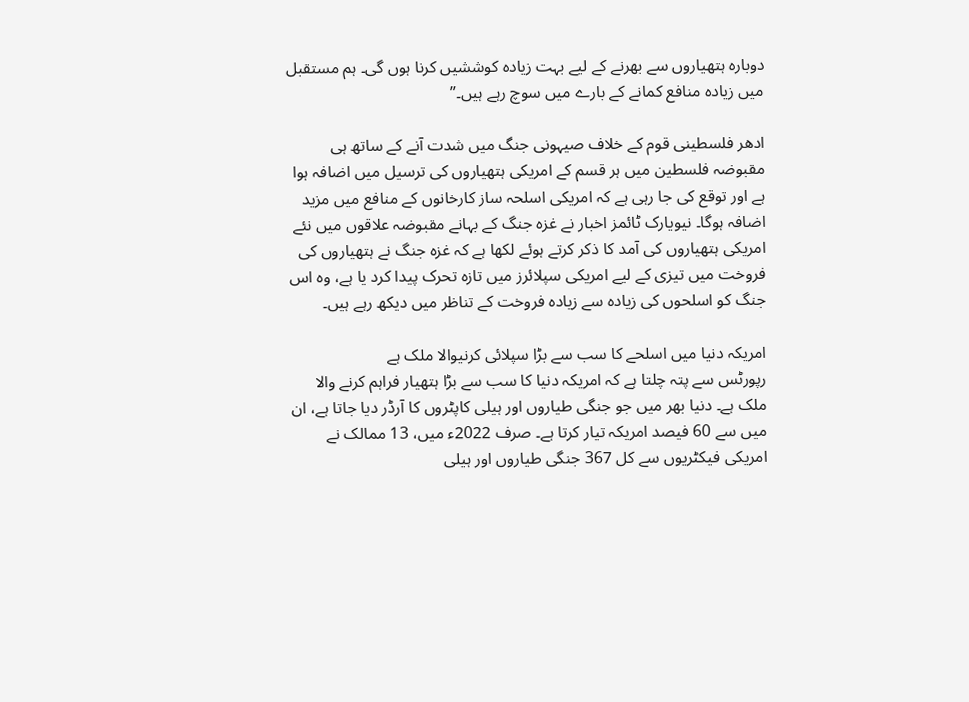دوبارہ ہتھیاروں سے بھرنے کے لیے بہت زیادہ کوششیں کرنا ہوں گی۔ ہم مستقبل میں زیادہ منافع کمانے کے بارے میں سوچ رہے ہیں۔”

ادھر فلسطینی قوم کے خلاف صیہونی جنگ میں شدت آنے کے ساتھ ہی مقبوضہ فلسطین میں ہر قسم کے امریکی ہتھیاروں کی ترسیل میں اضافہ ہوا ہے اور توقع کی جا رہی ہے کہ امریکی اسلحہ ساز کارخانوں کے منافع میں مزید اضافہ ہوگا۔ نیویارک ٹائمز اخبار نے غزہ جنگ کے بہانے مقبوضہ علاقوں میں نئے امریکی ہتھیاروں کی آمد کا ذکر کرتے ہوئے لکھا ہے کہ غزہ جنگ نے ہتھیاروں کی فروخت میں تیزی کے لیے امریکی سپلائرز میں تازہ تحرک پیدا کرد یا ہے، وہ اس جنگ کو اسلحوں کی زیادہ سے زیادہ فروخت کے تناظر میں دیکھ رہے ہیں۔

امریکہ دنیا میں اسلحے کا سب سے بڑا سپلائی کرنیوالا ملک ہے
رپورٹس سے پتہ چلتا ہے کہ امریکہ دنیا کا سب سے بڑا ہتھیار فراہم کرنے والا ملک ہے۔ دنیا بھر میں جو جنگی طیاروں اور ہیلی کاپٹروں کا آرڈر دیا جاتا ہے، ان میں سے 60 فیصد امریکہ تیار کرتا ہے۔ صرف 2022ء میں، 13 ممالک نے امریکی فیکٹریوں سے کل 367 جنگی طیاروں اور ہیلی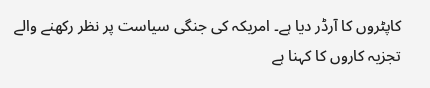کاپٹروں کا آرڈر دیا ہے۔ امریکہ کی جنگی سیاست پر نظر رکھنے والے تجزیہ کاروں کا کہنا ہے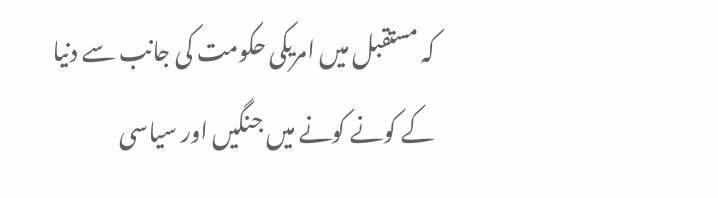کہ مستقبل میں امریکی حکومت کی جانب سے دنیا کے کونے کونے میں جنگیں اور سیاسی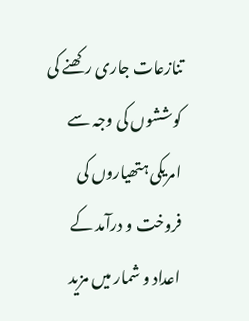تنازعات جاری رکھنے کی کوششوں کی وجہ سے امریکی ہتھیاروں کی فروخت و درآمد کے اعداد و شمار میں مزید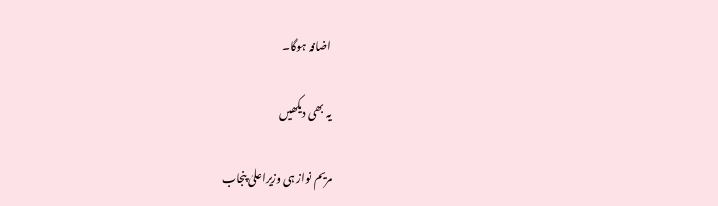اضافہ ہوگا۔

یہ بھی دیکھیں

مریم نواز ہی وزیراعلیٰ پنجاب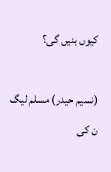کیوں بنیں گی؟

(نسیم حیدر) مسلم لیگ ن کی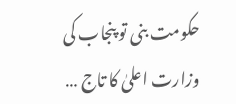حکومت بنی تو پنجاب کی وزارت اعلیٰ کا تاج …